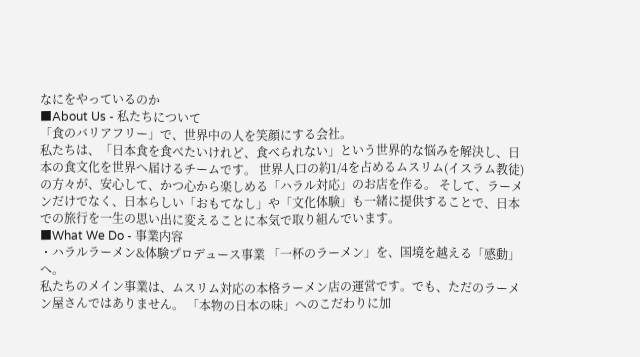なにをやっているのか
■About Us - 私たちについて
「食のバリアフリー」で、世界中の人を笑顔にする会社。
私たちは、「日本食を食べたいけれど、食べられない」という世界的な悩みを解決し、日本の食文化を世界へ届けるチームです。 世界人口の約1/4を占めるムスリム(イスラム教徒)の方々が、安心して、かつ心から楽しめる「ハラル対応」のお店を作る。 そして、ラーメンだけでなく、日本らしい「おもてなし」や「文化体験」も一緒に提供することで、日本での旅行を一生の思い出に変えることに本気で取り組んでいます。
■What We Do - 事業内容
・ハラルラーメン&体験プロデュース事業 「一杯のラーメン」を、国境を越える「感動」へ。
私たちのメイン事業は、ムスリム対応の本格ラーメン店の運営です。でも、ただのラーメン屋さんではありません。 「本物の日本の味」へのこだわりに加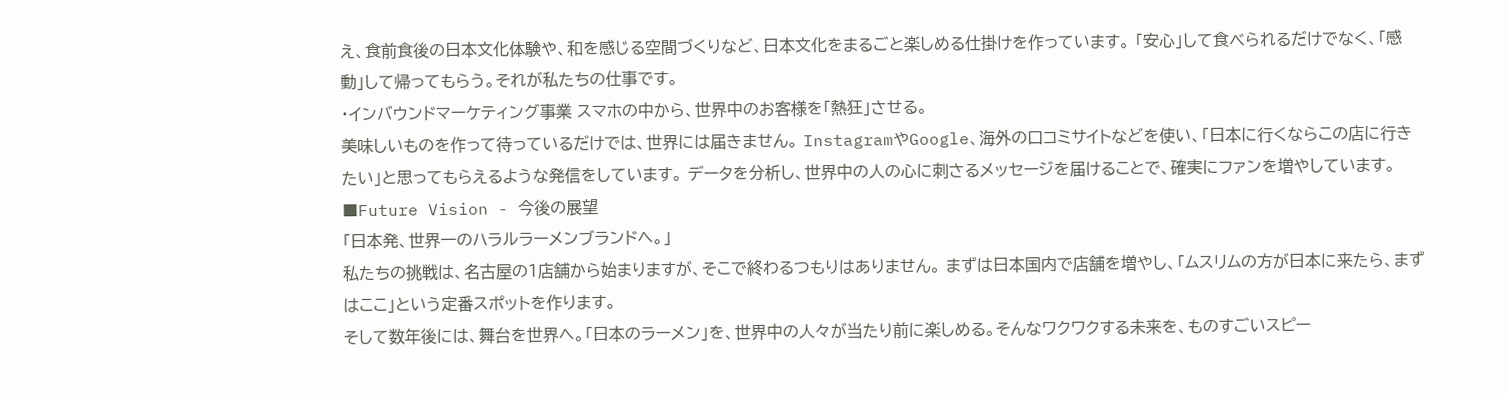え、食前食後の日本文化体験や、和を感じる空間づくりなど、日本文化をまるごと楽しめる仕掛けを作っています。 「安心」して食べられるだけでなく、「感動」して帰ってもらう。それが私たちの仕事です。
・インバウンドマーケティング事業 スマホの中から、世界中のお客様を「熱狂」させる。
美味しいものを作って待っているだけでは、世界には届きません。 InstagramやGoogle、海外の口コミサイトなどを使い、「日本に行くならこの店に行きたい」と思ってもらえるような発信をしています。 データを分析し、世界中の人の心に刺さるメッセージを届けることで、確実にファンを増やしています。
■Future Vision - 今後の展望
「日本発、世界一のハラルラーメンブランドへ。」
私たちの挑戦は、名古屋の1店舗から始まりますが、そこで終わるつもりはありません。 まずは日本国内で店舗を増やし、「ムスリムの方が日本に来たら、まずはここ」という定番スポットを作ります。
そして数年後には、舞台を世界へ。「日本のラーメン」を、世界中の人々が当たり前に楽しめる。そんなワクワクする未来を、ものすごいスピー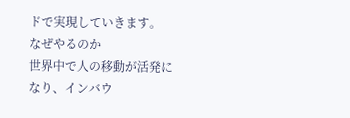ドで実現していきます。
なぜやるのか
世界中で人の移動が活発になり、インバウ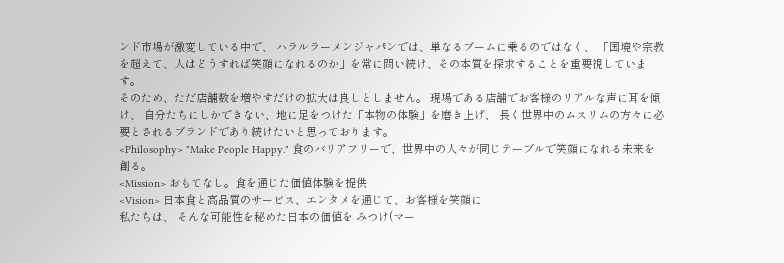ンド市場が激変している中で、 ハラルラーメンジャパンでは、単なるブームに乗るのではなく、 「国境や宗教を超えて、人はどうすれば笑顔になれるのか」を常に問い続け、その本質を探求することを重要視しています。
そのため、ただ店舗数を増やすだけの拡大は良しとしません。 現場である店舗でお客様のリアルな声に耳を傾け、 自分たちにしかできない、地に足をつけた「本物の体験」を磨き上げ、 長く世界中のムスリムの方々に必要とされるブランドであり続けたいと思っております。
<Philosophy> "Make People Happy." 食のバリアフリーで、世界中の人々が同じテーブルで笑顔になれる未来を創る。
<Mission> おもてなし。食を通じた価値体験を提供
<Vision> 日本食と高品質のサービス、エンタメを通じて、お客様を笑顔に
私たちは、 そんな可能性を秘めた日本の価値を みつけ(マー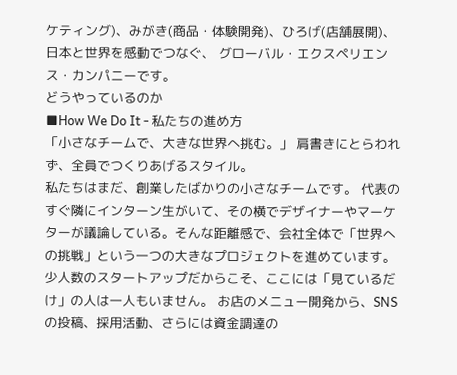ケティング)、みがき(商品・体験開発)、ひろげ(店舗展開)、 日本と世界を感動でつなぐ、 グローバル・エクスペリエンス・カンパニーです。
どうやっているのか
■How We Do It - 私たちの進め方
「小さなチームで、大きな世界へ挑む。」 肩書きにとらわれず、全員でつくりあげるスタイル。
私たちはまだ、創業したばかりの小さなチームです。 代表のすぐ隣にインターン生がいて、その横でデザイナーやマーケターが議論している。そんな距離感で、会社全体で「世界への挑戦」という一つの大きなプロジェクトを進めています。
少人数のスタートアップだからこそ、ここには「見ているだけ」の人は一人もいません。 お店のメニュー開発から、SNSの投稿、採用活動、さらには資金調達の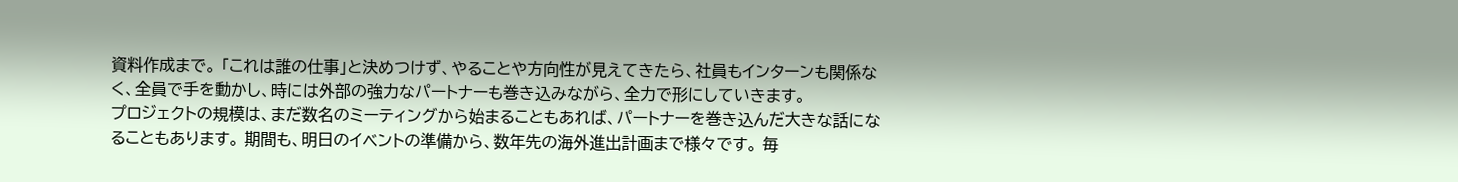資料作成まで。 「これは誰の仕事」と決めつけず、やることや方向性が見えてきたら、社員もインターンも関係なく、全員で手を動かし、時には外部の強力なパートナーも巻き込みながら、全力で形にしていきます。
プロジェクトの規模は、まだ数名のミーティングから始まることもあれば、パートナーを巻き込んだ大きな話になることもあります。 期間も、明日のイベントの準備から、数年先の海外進出計画まで様々です。 毎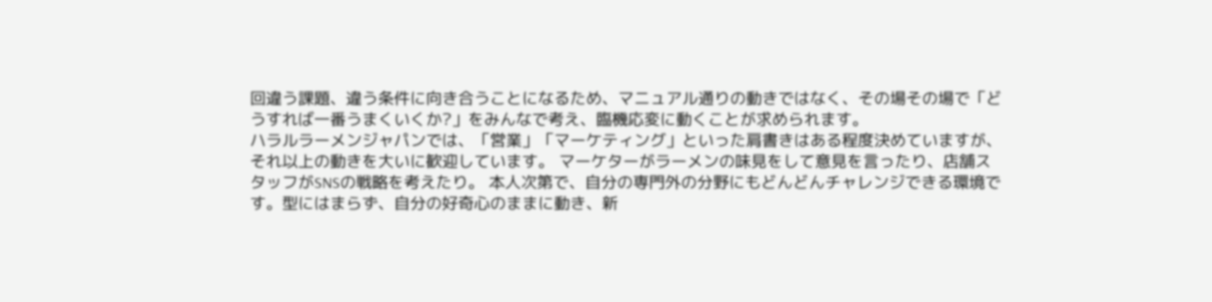回違う課題、違う条件に向き合うことになるため、マニュアル通りの動きではなく、その場その場で「どうすれば一番うまくいくか?」をみんなで考え、臨機応変に動くことが求められます。
ハラルラーメンジャパンでは、「営業」「マーケティング」といった肩書きはある程度決めていますが、それ以上の動きを大いに歓迎しています。 マーケターがラーメンの味見をして意見を言ったり、店舗スタッフがSNSの戦略を考えたり。 本人次第で、自分の専門外の分野にもどんどんチャレンジできる環境です。型にはまらず、自分の好奇心のままに動き、新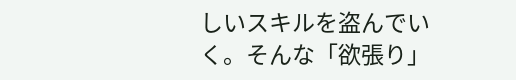しいスキルを盗んでいく。そんな「欲張り」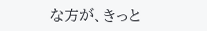な方が、きっと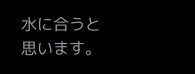水に合うと思います。